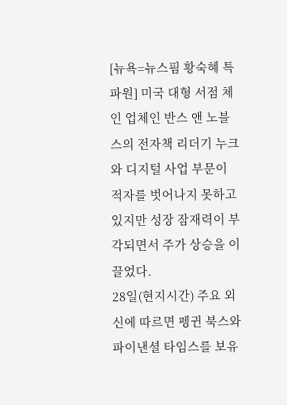[뉴욕=뉴스핌 황숙혜 특파원] 미국 대형 서점 체인 업체인 반스 앤 노블스의 전자책 리더기 누크와 디지털 사업 부문이 적자를 벗어나지 못하고 있지만 성장 잠재력이 부각되면서 주가 상승을 이끌었다.
28일(현지시간) 주요 외신에 따르면 펭귄 북스와 파이낸셜 타임스를 보유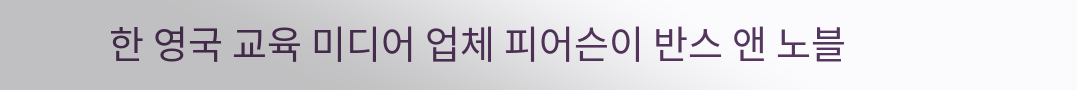한 영국 교육 미디어 업체 피어슨이 반스 앤 노블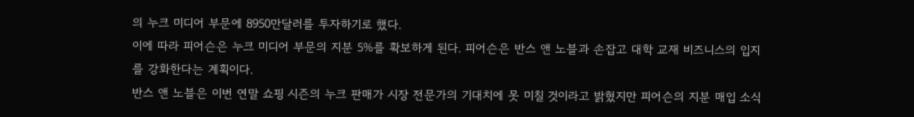의 누크 미디어 부문에 8950만달러를 투자하기로 했다.
이에 따라 피어슨은 누크 미디어 부문의 지분 5%를 확보하게 된다. 피어슨은 반스 앤 노블과 손잡고 대학 교재 비즈니스의 입지를 강화한다는 계획이다.
반스 앤 노블은 이번 연말 쇼핑 시즌의 누크 판매가 시장 전문가의 기대치에 못 미칠 것이라고 밝혔지만 피어슨의 지분 매입 소식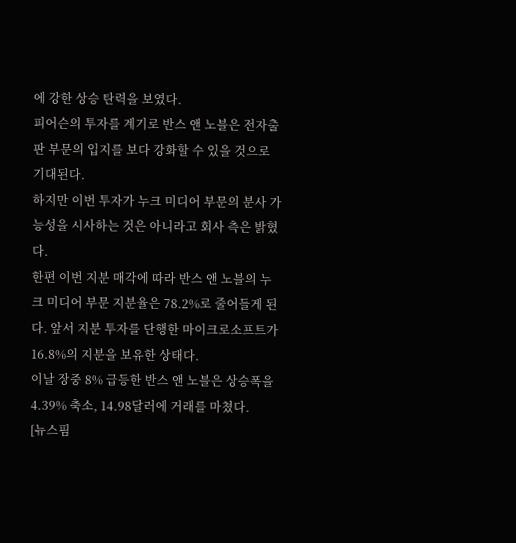에 강한 상승 탄력을 보였다.
피어슨의 투자를 계기로 반스 앤 노블은 전자출판 부문의 입지를 보다 강화할 수 있을 것으로 기대된다.
하지만 이번 투자가 누크 미디어 부문의 분사 가능성을 시사하는 것은 아니라고 회사 측은 밝혔다.
한편 이번 지분 매각에 따라 반스 앤 노블의 누크 미디어 부문 지분율은 78.2%로 줄어들게 된다. 앞서 지분 투자를 단행한 마이크로소프트가 16.8%의 지분을 보유한 상태다.
이날 장중 8% 급등한 반스 앤 노블은 상승폭을 4.39% 축소, 14.98달러에 거래를 마쳤다.
[뉴스핌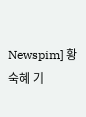Newspim] 황숙혜 기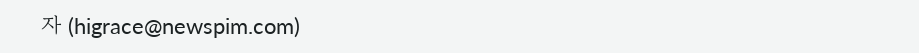자 (higrace@newspim.com)